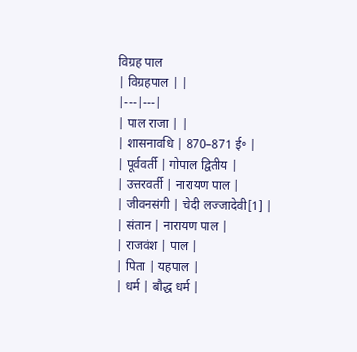विग्रह पाल
| विग्रहपाल | |
|---|---|
| पाल राजा | |
| शासनावधि | 870–871 ई॰ |
| पूर्ववर्ती | गोपाल द्वितीय |
| उत्तरवर्ती | नारायण पाल |
| जीवनसंगी | चेदी लज्जादेवी[1] |
| संतान | नारायण पाल |
| राजवंश | पाल |
| पिता | यहपाल |
| धर्म | बौद्ध धर्म |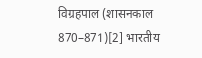विग्रहपाल (शासनकाल 870–871)[2] भारतीय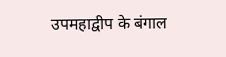उपमहाद्वीप के बंगाल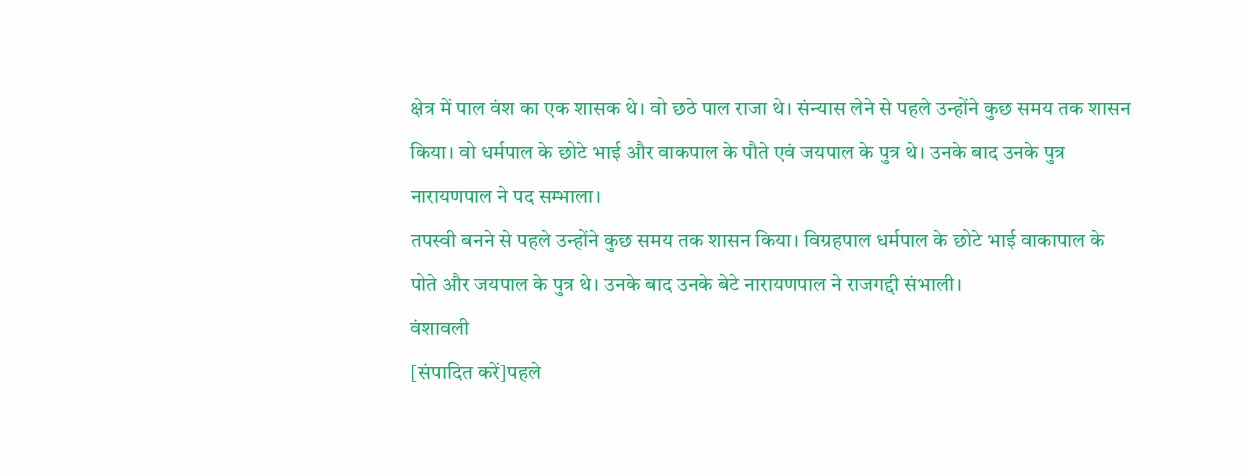क्षेत्र में पाल वंश का एक शासक थे। वो छठे पाल राजा थे। संन्यास लेने से पहले उन्होंने कुछ समय तक शासन किया। वो धर्मपाल के छोटे भाई और वाकपाल के पौते एवं जयपाल के पुत्र थे। उनके बाद उनके पुत्र नारायणपाल ने पद सम्भाला।
तपस्वी बनने से पहले उन्होंने कुछ समय तक शासन किया। विग्रहपाल धर्मपाल के छोटे भाई वाकापाल के पोते और जयपाल के पुत्र थे। उनके बाद उनके बेटे नारायणपाल ने राजगद्दी संभाली।
वंशावली
[संपादित करें]पहले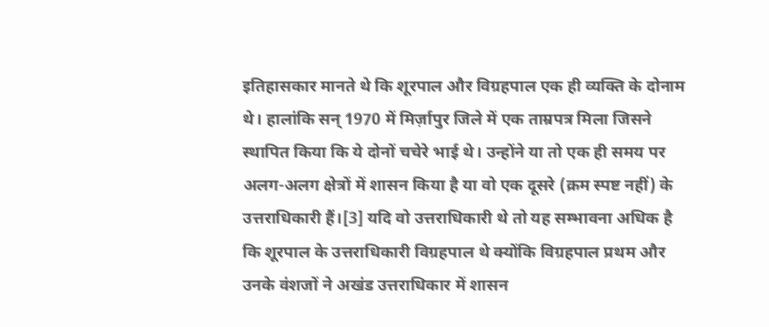इतिहासकार मानते थे कि शूरपाल और विग्रहपाल एक ही व्यक्ति के दोनाम थे। हालांकि सन् 1970 में मिर्ज़ापुर जिले में एक ताम्रपत्र मिला जिसने स्थापित किया कि ये दोनों चचेरे भाई थे। उन्होंने या तो एक ही समय पर अलग-अलग क्षेत्रों में शासन किया है या वो एक दूसरे (क्रम स्पष्ट नहीं) के उत्तराधिकारी हैं।[3] यदि वो उत्तराधिकारी थे तो यह सम्भावना अधिक है कि शूरपाल के उत्तराधिकारी विग्रहपाल थे क्योंकि विग्रहपाल प्रथम और उनके वंशजों ने अखंड उत्तराधिकार में शासन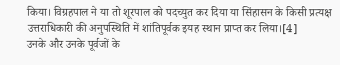किया। विग्रहपाल ने या तो शूरपाल को पदच्युत कर दिया या सिंहासन के किसी प्रत्यक्ष उत्तराधिकारी की अनुपस्थिति में शांतिपूर्वक इयह स्थान प्राप्त कर लिया।[4]
उनके और उनके पूर्वजों के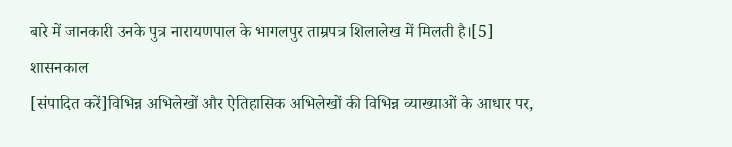बारे में जानकारी उनके पुत्र नारायणपाल के भागलपुर ताम्रपत्र शिलालेख में मिलती है।[5]
शासनकाल
[संपादित करें]विभिन्न अभिलेखों और ऐतिहासिक अभिलेखों की विभिन्न व्याख्याओं के आधार पर,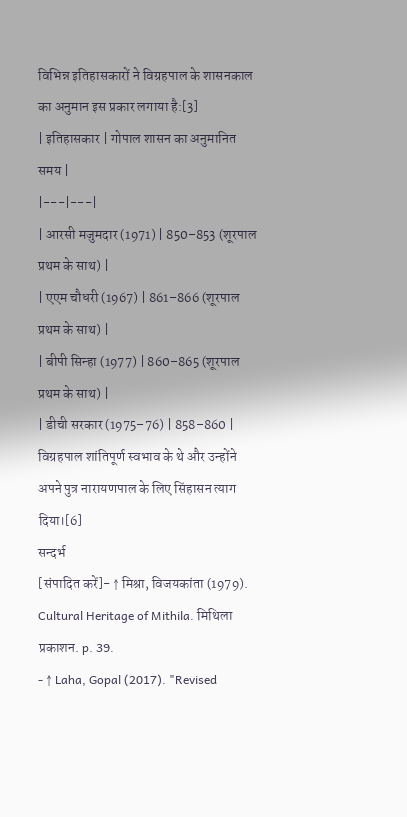विभिन्न इतिहासकारों ने विग्रहपाल के शासनकाल का अनुमान इस प्रकार लगाया है:[3]
| इतिहासकार | गोपाल शासन का अनुमानित समय |
|---|---|
| आरसी मजुमदार (1971) | 850–853 (शूरपाल प्रथम के साथ) |
| एएम चौधरी (1967) | 861–866 (शूरपाल प्रथम के साथ) |
| बीपी सिन्हा (1977) | 860–865 (शूरपाल प्रथम के साथ) |
| डीची सरकार (1975–76) | 858–860 |
विग्रहपाल शांतिपूर्ण स्वभाव के थे और उन्होंने अपने पुत्र नारायणपाल के लिए सिंहासन त्याग दिया।[6]
सन्दर्भ
[संपादित करें]- ↑ मिश्रा, विजयकांता (1979). Cultural Heritage of Mithila. मिथिला प्रकाशन. p. 39.
- ↑ Laha, Gopal (2017). "Revised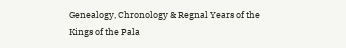Genealogy, Chronology & Regnal Years of the Kings of the Pala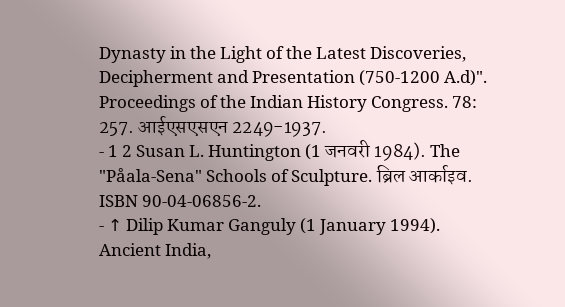Dynasty in the Light of the Latest Discoveries, Decipherment and Presentation (750-1200 A.d)". Proceedings of the Indian History Congress. 78: 257. आईएसएसएन 2249-1937.
- 1 2 Susan L. Huntington (1 जनवरी 1984). The "Påala-Sena" Schools of Sculpture. ब्रिल आर्काइव. ISBN 90-04-06856-2.
- ↑ Dilip Kumar Ganguly (1 January 1994). Ancient India,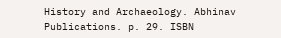History and Archaeology. Abhinav Publications. p. 29. ISBN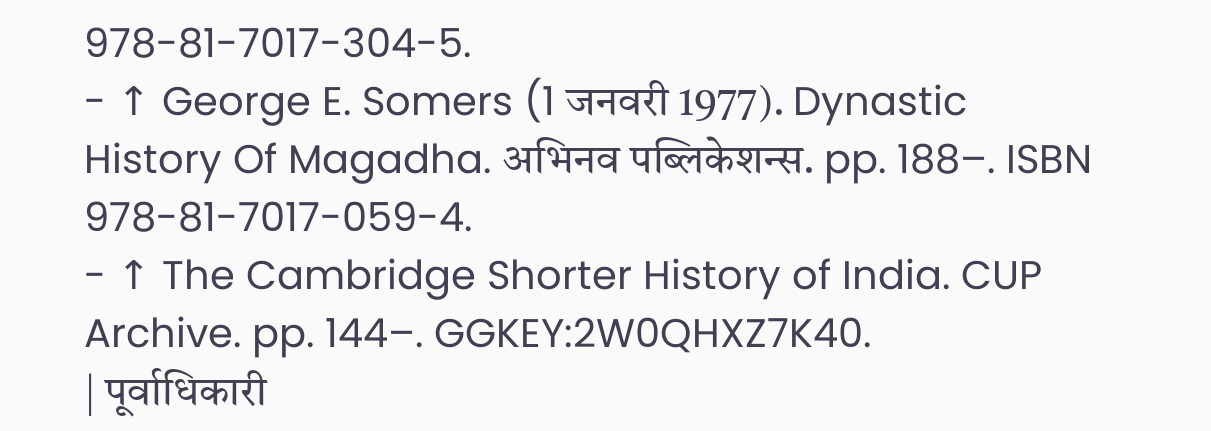978-81-7017-304-5.
- ↑ George E. Somers (1 जनवरी 1977). Dynastic History Of Magadha. अभिनव पब्लिकेशन्स. pp. 188–. ISBN 978-81-7017-059-4.
- ↑ The Cambridge Shorter History of India. CUP Archive. pp. 144–. GGKEY:2W0QHXZ7K40.
| पूर्वाधिकारी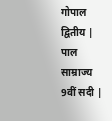गोपाल द्वितीय |
पाल साम्राज्य 9वीं सदी |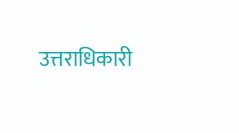उत्तराधिकारी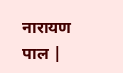नारायण पाल |